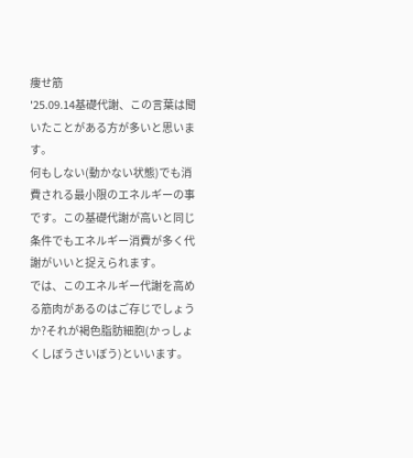痩せ筋
'25.09.14基礎代謝、この言葉は聞いたことがある方が多いと思います。
何もしない(動かない状態)でも消費される最小限のエネルギーの事です。この基礎代謝が高いと同じ条件でもエネルギー消費が多く代謝がいいと捉えられます。
では、このエネルギー代謝を高める筋肉があるのはご存じでしょうか?それが褐色脂肪細胞(かっしょくしぼうさいぼう)といいます。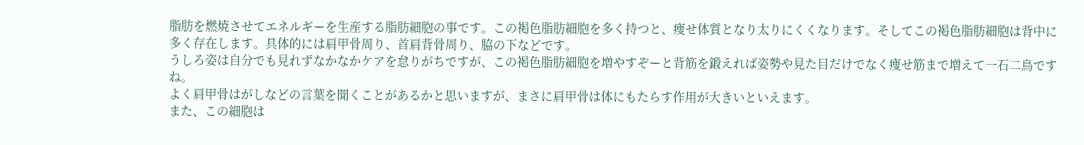脂肪を燃焼させてエネルギーを生産する脂肪細胞の事です。この褐色脂肪細胞を多く持つと、痩せ体質となり太りにくくなります。そしてこの褐色脂肪細胞は背中に多く存在します。具体的には肩甲骨周り、首肩背骨周り、脇の下などです。
うしろ姿は自分でも見れずなかなかケアを怠りがちですが、この褐色脂肪細胞を増やすぞーと背筋を鍛えれば姿勢や見た目だけでなく痩せ筋まで増えて一石二鳥ですね。
よく肩甲骨はがしなどの言葉を聞くことがあるかと思いますが、まさに肩甲骨は体にもたらす作用が大きいといえます。
また、この細胞は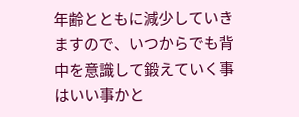年齢とともに減少していきますので、いつからでも背中を意識して鍛えていく事はいい事かと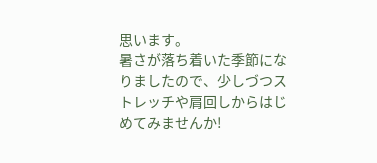思います。
暑さが落ち着いた季節になりましたので、少しづつストレッチや肩回しからはじめてみませんか!